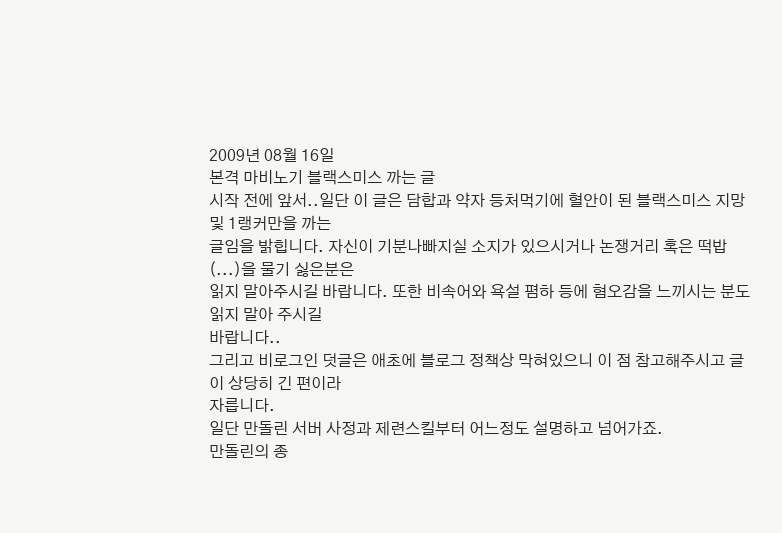2009년 08월 16일
본격 마비노기 블랙스미스 까는 글
시작 전에 앞서..일단 이 글은 담합과 약자 등처먹기에 혈안이 된 블랙스미스 지망및 1랭커만을 까는
글임을 밝힙니다. 자신이 기분나빠지실 소지가 있으시거나 논쟁거리 혹은 떡밥(...)을 물기 싫은분은
읽지 말아주시길 바랍니다. 또한 비속어와 욕설 폄하 등에 혐오감을 느끼시는 분도 읽지 말아 주시길
바랍니다..
그리고 비로그인 덧글은 애초에 블로그 정책상 막혀있으니 이 점 참고해주시고 글이 상당히 긴 편이라
자릅니다.
일단 만돌린 서버 사정과 제련스킬부터 어느정도 설명하고 넘어가죠.
만돌린의 종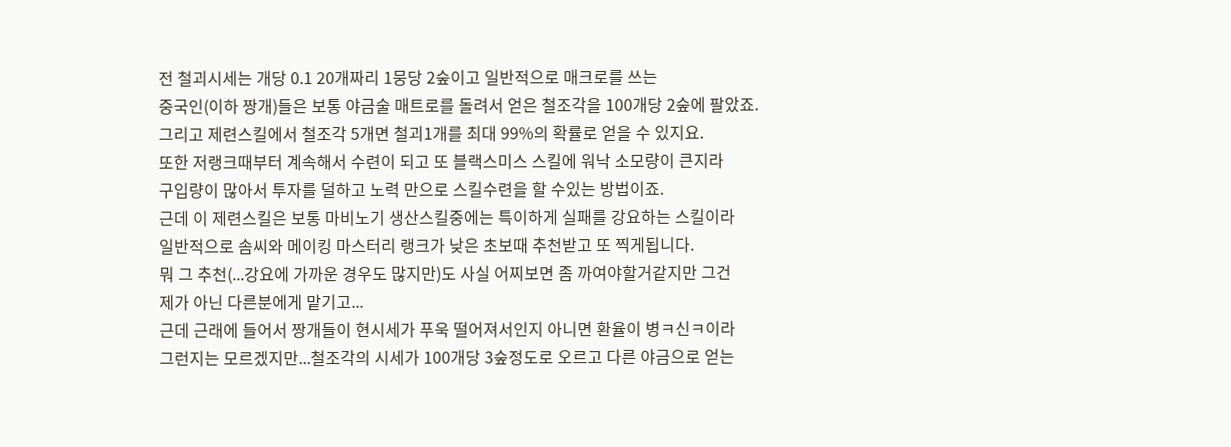전 철괴시세는 개당 0.1 20개짜리 1뭉당 2숲이고 일반적으로 매크로를 쓰는
중국인(이하 짱개)들은 보통 야금술 매트로를 돌려서 얻은 철조각을 100개당 2숲에 팔았죠.
그리고 제련스킬에서 철조각 5개면 철괴1개를 최대 99%의 확률로 얻을 수 있지요.
또한 저랭크때부터 계속해서 수련이 되고 또 블랙스미스 스킬에 워낙 소모량이 큰지라
구입량이 많아서 투자를 덜하고 노력 만으로 스킬수련을 할 수있는 방법이죠.
근데 이 제련스킬은 보통 마비노기 생산스킬중에는 특이하게 실패를 강요하는 스킬이라
일반적으로 솜씨와 메이킹 마스터리 랭크가 낮은 초보때 추천받고 또 찍게됩니다.
뭐 그 추천(...강요에 가까운 경우도 많지만)도 사실 어찌보면 좀 까여야할거같지만 그건
제가 아닌 다른분에게 맡기고...
근데 근래에 들어서 짱개들이 현시세가 푸욱 떨어져서인지 아니면 환율이 병ㅋ신ㅋ이라
그런지는 모르겠지만...철조각의 시세가 100개당 3숲정도로 오르고 다른 야금으로 얻는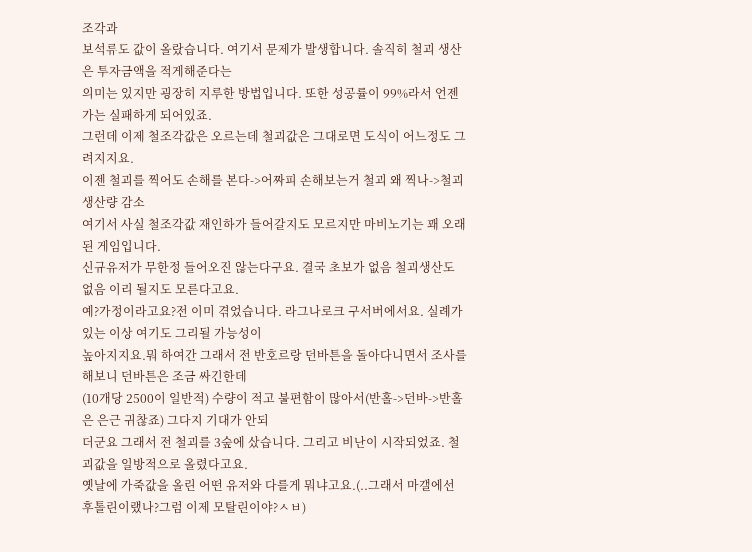조각과
보석류도 값이 올랐습니다. 여기서 문제가 발생합니다. 솔직히 철괴 생산은 투자금액을 적게해준다는
의미는 있지만 굉장히 지루한 방법입니다. 또한 성공률이 99%라서 언젠가는 실패하게 되어있죠.
그런데 이제 철조각값은 오르는데 철괴값은 그대로면 도식이 어느정도 그려지지요.
이젠 철괴를 찍어도 손해를 본다->어짜피 손해보는거 철괴 왜 찍나->철괴 생산량 감소
여기서 사실 철조각값 재인하가 들어갈지도 모르지만 마비노기는 꽤 오래된 게임입니다.
신규유저가 무한정 들어오진 않는다구요. 결국 초보가 없음 철괴생산도 없음 이리 될지도 모른다고요.
예?가정이라고요?전 이미 겪었습니다. 라그나로크 구서버에서요. 실례가 있는 이상 여기도 그리될 가능성이
높아지지요.뭐 하여간 그래서 전 반호르랑 던바튼을 돌아다니면서 조사를 해보니 던바튼은 조금 싸긴한데
(10개당 2500이 일반적) 수량이 적고 불편함이 많아서(반홀->던바->반홀은 은근 귀찮죠) 그다지 기대가 안되
더군요 그래서 전 철괴를 3숲에 샀습니다. 그리고 비난이 시작되었죠. 철괴값을 일방적으로 올렸다고요.
옛날에 가죽값을 올린 어떤 유저와 다를게 뭐냐고요.(..그래서 마갤에선 후톨린이랬나?그럼 이제 모탈린이야?ㅅㅂ)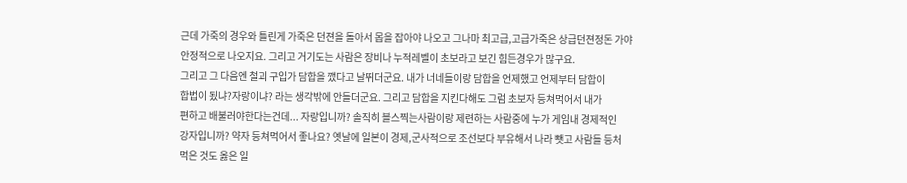근데 가죽의 경우와 틀린게 가죽은 던젼을 돌아서 몹을 잡아야 나오고 그나마 최고급,고급가죽은 상급던젼정돈 가야
안정적으로 나오지요. 그리고 거기도는 사람은 장비나 누적레벨이 초보라고 보긴 힘든경우가 많구요.
그리고 그 다음엔 철괴 구입가 담합을 깼다고 날뛰더군요. 내가 너네들이랑 담합을 언제했고 언제부터 담합이
합법이 됬냐?자랑이냐? 라는 생각밖에 안들더군요. 그리고 담합을 지킨다해도 그럼 초보자 등쳐먹어서 내가
편하고 배불러야한다는건데... 자랑입니까? 솔직히 블스찍는사람이랑 제련하는 사람중에 누가 게임내 경제적인
강자입니까? 약자 등쳐먹어서 좋나요? 옛날에 일본이 경제,군사적으로 조선보다 부유해서 나라 뺏고 사람들 등처
먹은 것도 옳은 일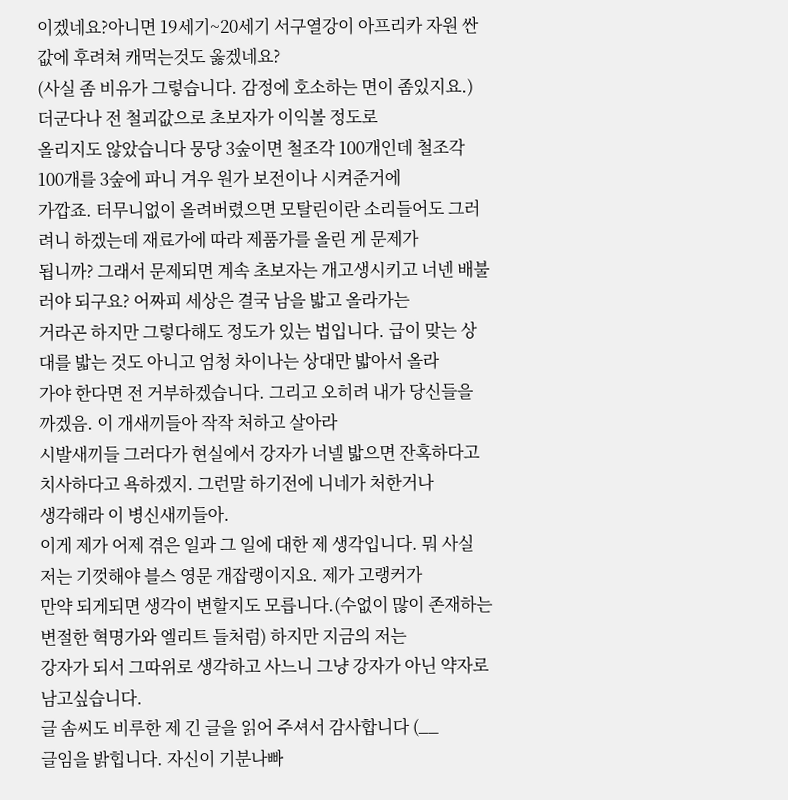이겠네요?아니면 19세기~20세기 서구열강이 아프리카 자원 싼값에 후려쳐 캐먹는것도 옳겠네요?
(사실 좀 비유가 그렇습니다. 감정에 호소하는 면이 좀있지요.) 더군다나 전 철괴값으로 초보자가 이익볼 정도로
올리지도 않았습니다 뭉당 3숲이면 철조각 100개인데 철조각 100개를 3숲에 파니 겨우 원가 보전이나 시켜준거에
가깝죠. 터무니없이 올려버렸으면 모탈린이란 소리들어도 그러려니 하겠는데 재료가에 따라 제품가를 올린 게 문제가
됩니까? 그래서 문제되면 계속 초보자는 개고생시키고 너넨 배불러야 되구요? 어짜피 세상은 결국 남을 밟고 올라가는
거라곤 하지만 그렇다해도 정도가 있는 법입니다. 급이 맞는 상대를 밟는 것도 아니고 엄청 차이나는 상대만 밟아서 올라
가야 한다면 전 거부하겠습니다. 그리고 오히려 내가 당신들을 까겠음. 이 개새끼들아 작작 처하고 살아라
시발새끼들 그러다가 현실에서 강자가 너넬 밟으면 잔혹하다고 치사하다고 욕하겠지. 그런말 하기전에 니네가 처한거나
생각해라 이 병신새끼들아.
이게 제가 어제 겪은 일과 그 일에 대한 제 생각입니다. 뭐 사실 저는 기껏해야 블스 영문 개잡랭이지요. 제가 고랭커가
만약 되게되면 생각이 변할지도 모릅니다.(수없이 많이 존재하는 변절한 혁명가와 엘리트 들처럼) 하지만 지금의 저는
강자가 되서 그따위로 생각하고 사느니 그냥 강자가 아닌 약자로 남고싶습니다.
글 솜씨도 비루한 제 긴 글을 읽어 주셔서 감사합니다 (__
글임을 밝힙니다. 자신이 기분나빠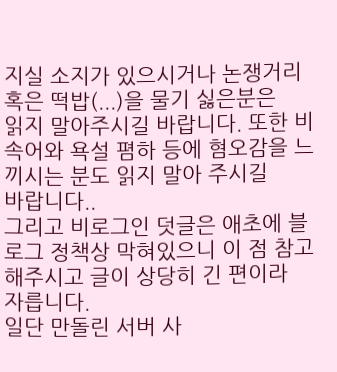지실 소지가 있으시거나 논쟁거리 혹은 떡밥(...)을 물기 싫은분은
읽지 말아주시길 바랍니다. 또한 비속어와 욕설 폄하 등에 혐오감을 느끼시는 분도 읽지 말아 주시길
바랍니다..
그리고 비로그인 덧글은 애초에 블로그 정책상 막혀있으니 이 점 참고해주시고 글이 상당히 긴 편이라
자릅니다.
일단 만돌린 서버 사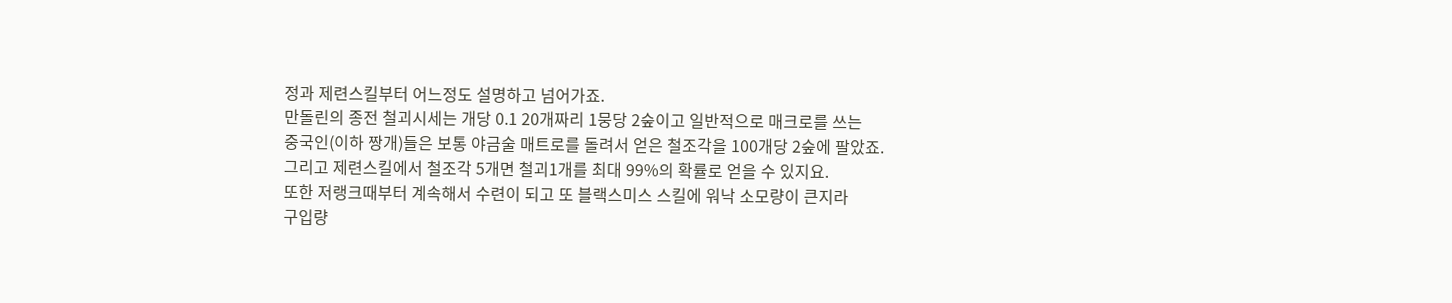정과 제련스킬부터 어느정도 설명하고 넘어가죠.
만돌린의 종전 철괴시세는 개당 0.1 20개짜리 1뭉당 2숲이고 일반적으로 매크로를 쓰는
중국인(이하 짱개)들은 보통 야금술 매트로를 돌려서 얻은 철조각을 100개당 2숲에 팔았죠.
그리고 제련스킬에서 철조각 5개면 철괴1개를 최대 99%의 확률로 얻을 수 있지요.
또한 저랭크때부터 계속해서 수련이 되고 또 블랙스미스 스킬에 워낙 소모량이 큰지라
구입량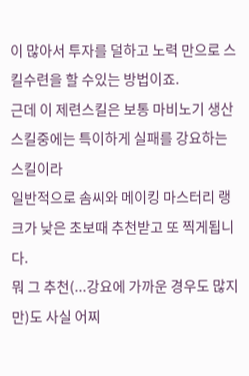이 많아서 투자를 덜하고 노력 만으로 스킬수련을 할 수있는 방법이죠.
근데 이 제련스킬은 보통 마비노기 생산스킬중에는 특이하게 실패를 강요하는 스킬이라
일반적으로 솜씨와 메이킹 마스터리 랭크가 낮은 초보때 추천받고 또 찍게됩니다.
뭐 그 추천(...강요에 가까운 경우도 많지만)도 사실 어찌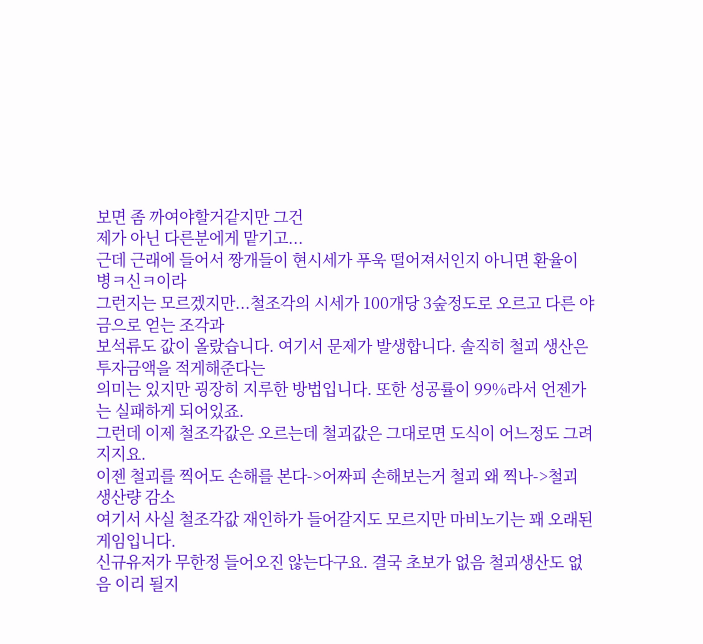보면 좀 까여야할거같지만 그건
제가 아닌 다른분에게 맡기고...
근데 근래에 들어서 짱개들이 현시세가 푸욱 떨어져서인지 아니면 환율이 병ㅋ신ㅋ이라
그런지는 모르겠지만...철조각의 시세가 100개당 3숲정도로 오르고 다른 야금으로 얻는 조각과
보석류도 값이 올랐습니다. 여기서 문제가 발생합니다. 솔직히 철괴 생산은 투자금액을 적게해준다는
의미는 있지만 굉장히 지루한 방법입니다. 또한 성공률이 99%라서 언젠가는 실패하게 되어있죠.
그런데 이제 철조각값은 오르는데 철괴값은 그대로면 도식이 어느정도 그려지지요.
이젠 철괴를 찍어도 손해를 본다->어짜피 손해보는거 철괴 왜 찍나->철괴 생산량 감소
여기서 사실 철조각값 재인하가 들어갈지도 모르지만 마비노기는 꽤 오래된 게임입니다.
신규유저가 무한정 들어오진 않는다구요. 결국 초보가 없음 철괴생산도 없음 이리 될지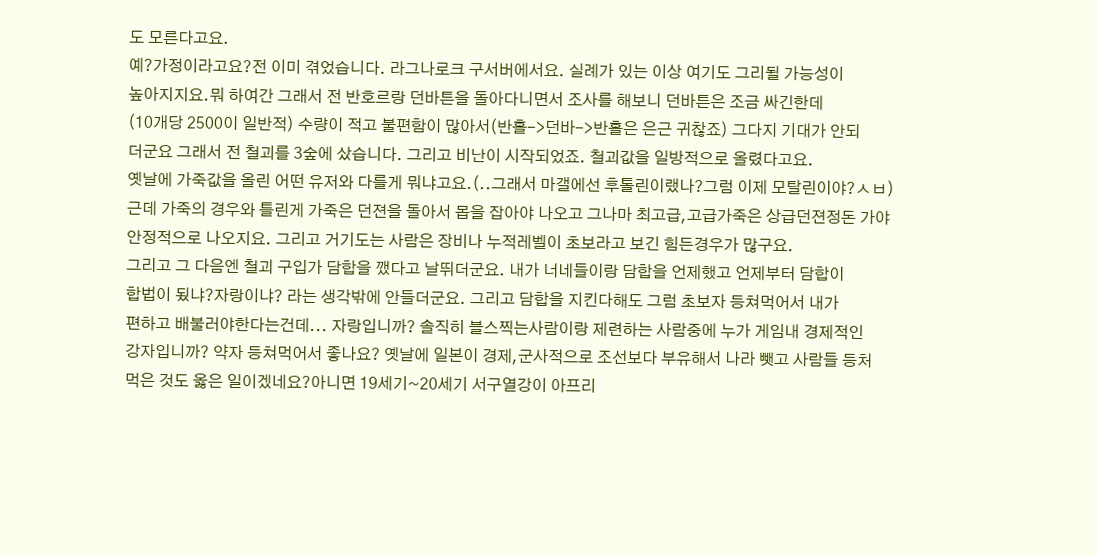도 모른다고요.
예?가정이라고요?전 이미 겪었습니다. 라그나로크 구서버에서요. 실례가 있는 이상 여기도 그리될 가능성이
높아지지요.뭐 하여간 그래서 전 반호르랑 던바튼을 돌아다니면서 조사를 해보니 던바튼은 조금 싸긴한데
(10개당 2500이 일반적) 수량이 적고 불편함이 많아서(반홀->던바->반홀은 은근 귀찮죠) 그다지 기대가 안되
더군요 그래서 전 철괴를 3숲에 샀습니다. 그리고 비난이 시작되었죠. 철괴값을 일방적으로 올렸다고요.
옛날에 가죽값을 올린 어떤 유저와 다를게 뭐냐고요.(..그래서 마갤에선 후톨린이랬나?그럼 이제 모탈린이야?ㅅㅂ)
근데 가죽의 경우와 틀린게 가죽은 던젼을 돌아서 몹을 잡아야 나오고 그나마 최고급,고급가죽은 상급던젼정돈 가야
안정적으로 나오지요. 그리고 거기도는 사람은 장비나 누적레벨이 초보라고 보긴 힘든경우가 많구요.
그리고 그 다음엔 철괴 구입가 담합을 깼다고 날뛰더군요. 내가 너네들이랑 담합을 언제했고 언제부터 담합이
합법이 됬냐?자랑이냐? 라는 생각밖에 안들더군요. 그리고 담합을 지킨다해도 그럼 초보자 등쳐먹어서 내가
편하고 배불러야한다는건데... 자랑입니까? 솔직히 블스찍는사람이랑 제련하는 사람중에 누가 게임내 경제적인
강자입니까? 약자 등쳐먹어서 좋나요? 옛날에 일본이 경제,군사적으로 조선보다 부유해서 나라 뺏고 사람들 등처
먹은 것도 옳은 일이겠네요?아니면 19세기~20세기 서구열강이 아프리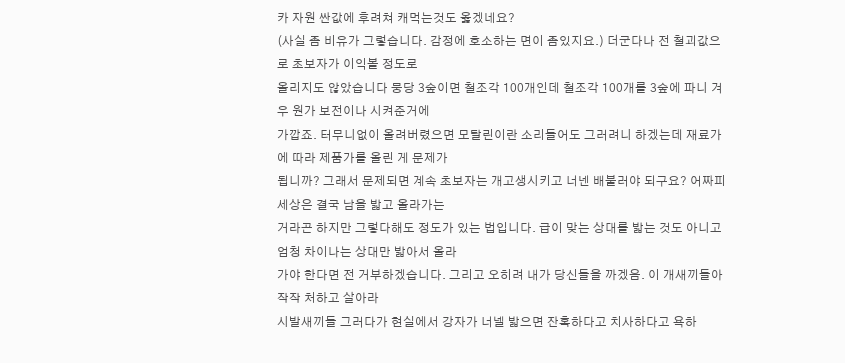카 자원 싼값에 후려쳐 캐먹는것도 옳겠네요?
(사실 좀 비유가 그렇습니다. 감정에 호소하는 면이 좀있지요.) 더군다나 전 철괴값으로 초보자가 이익볼 정도로
올리지도 않았습니다 뭉당 3숲이면 철조각 100개인데 철조각 100개를 3숲에 파니 겨우 원가 보전이나 시켜준거에
가깝죠. 터무니없이 올려버렸으면 모탈린이란 소리들어도 그러려니 하겠는데 재료가에 따라 제품가를 올린 게 문제가
됩니까? 그래서 문제되면 계속 초보자는 개고생시키고 너넨 배불러야 되구요? 어짜피 세상은 결국 남을 밟고 올라가는
거라곤 하지만 그렇다해도 정도가 있는 법입니다. 급이 맞는 상대를 밟는 것도 아니고 엄청 차이나는 상대만 밟아서 올라
가야 한다면 전 거부하겠습니다. 그리고 오히려 내가 당신들을 까겠음. 이 개새끼들아 작작 처하고 살아라
시발새끼들 그러다가 현실에서 강자가 너넬 밟으면 잔혹하다고 치사하다고 욕하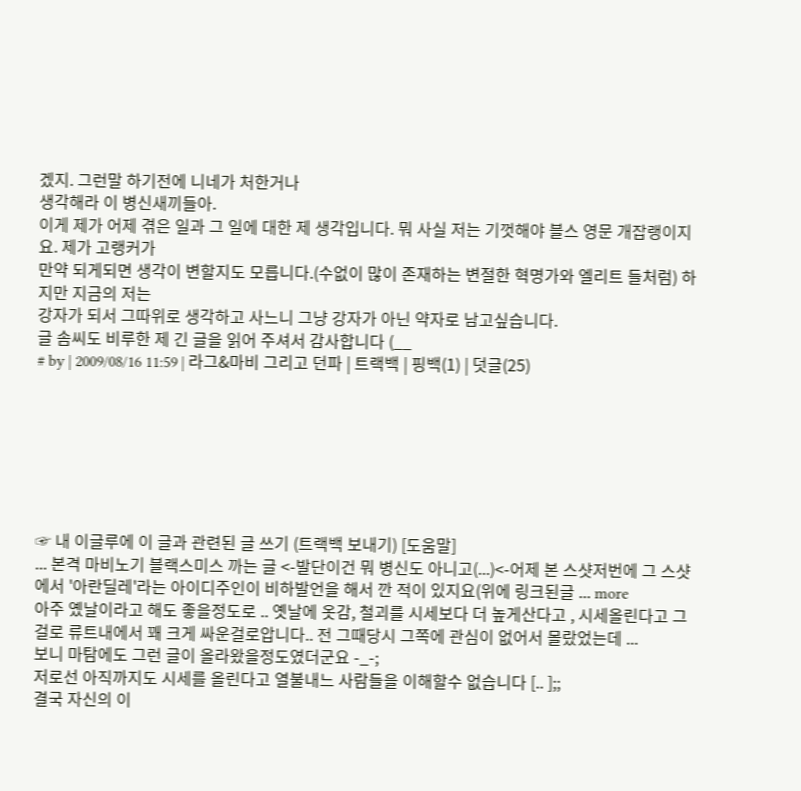겠지. 그런말 하기전에 니네가 처한거나
생각해라 이 병신새끼들아.
이게 제가 어제 겪은 일과 그 일에 대한 제 생각입니다. 뭐 사실 저는 기껏해야 블스 영문 개잡랭이지요. 제가 고랭커가
만약 되게되면 생각이 변할지도 모릅니다.(수없이 많이 존재하는 변절한 혁명가와 엘리트 들처럼) 하지만 지금의 저는
강자가 되서 그따위로 생각하고 사느니 그냥 강자가 아닌 약자로 남고싶습니다.
글 솜씨도 비루한 제 긴 글을 읽어 주셔서 감사합니다 (__
# by | 2009/08/16 11:59 | 라그&마비 그리고 던파 | 트랙백 | 핑백(1) | 덧글(25)







☞ 내 이글루에 이 글과 관련된 글 쓰기 (트랙백 보내기) [도움말]
... 본격 마비노기 블랙스미스 까는 글 <-발단이건 뭐 병신도 아니고(...)<-어제 본 스샷저번에 그 스샷에서 '아란딜레'라는 아이디주인이 비하발언을 해서 깐 적이 있지요(위에 링크된글 ... more
아주 옜날이라고 해도 좋을정도로 .. 옛날에 옷감, 철괴를 시세보다 더 높게산다고 , 시세올린다고 그걸로 류트내에서 꽤 크게 싸운걸로압니다.. 전 그때당시 그쪽에 관심이 없어서 몰랐었는데 ...
보니 마탐에도 그런 글이 올라왔을정도였더군요 -_-;
저로선 아직까지도 시세를 올린다고 열불내느 사람들을 이해할수 없습니다 [.. ];;
결국 자신의 이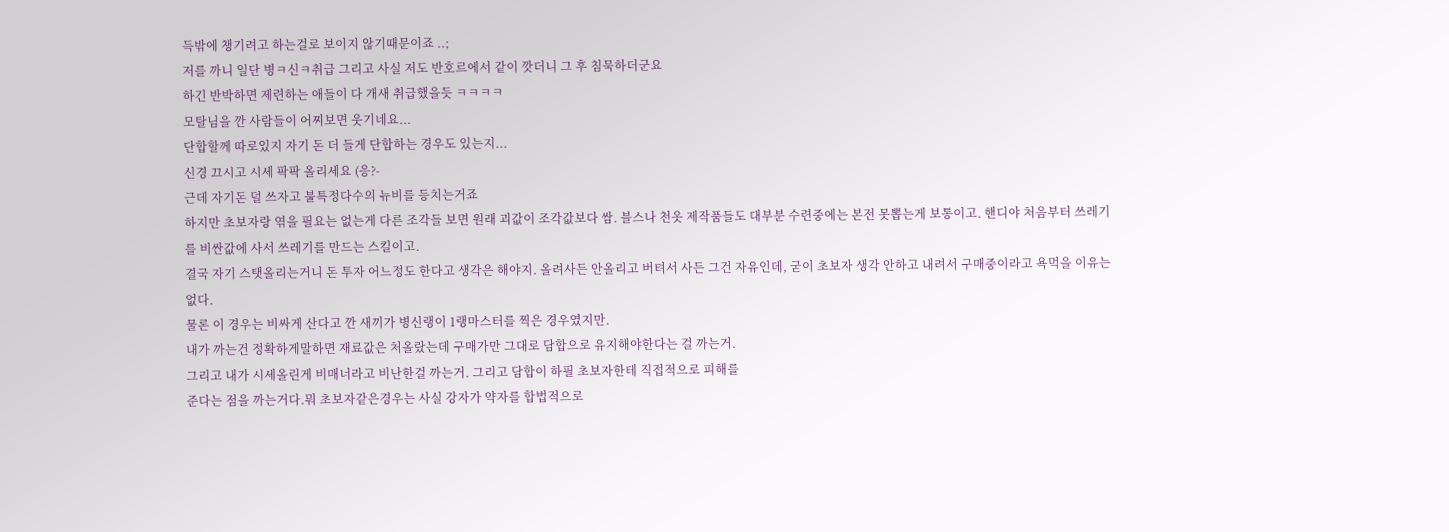득밖에 챙기려고 하는걸로 보이지 않기때문이죠 ..;
저를 까니 일단 병ㅋ신ㅋ취급 그리고 사실 저도 반호르에서 같이 깟더니 그 후 침묵하더군요
하긴 반박하면 제련하는 애들이 다 개새 취급했을듯 ㅋㅋㅋㅋ
모탈님을 깐 사람들이 어찌보면 웃기네요...
단합할께 따로있지 자기 돈 더 들게 단합하는 경우도 있는지...
신경 끄시고 시세 팍팍 올리세요 (응?-
근데 자기돈 덜 쓰자고 불특정다수의 뉴비를 등치는거죠
하지만 초보자랑 엮을 필요는 없는게 다른 조각들 보면 원래 괴값이 조각값보다 쌈. 블스나 천옷 제작품들도 대부분 수련중에는 본전 못뽑는게 보통이고. 핸디야 처음부터 쓰레기를 비싼값에 사서 쓰레기를 만드는 스킬이고.
결국 자기 스탯올리는거니 돈 투자 어느정도 한다고 생각은 해야지. 올려사든 안올리고 버텨서 사든 그건 자유인데, 굳이 초보자 생각 안하고 내려서 구매중이라고 욕먹을 이유는 없다.
물론 이 경우는 비싸게 산다고 깐 새끼가 병신랭이 1랭마스터를 찍은 경우였지만.
내가 까는건 정확하게말하면 재료값은 처올랐는데 구매가만 그대로 담합으로 유지해야한다는 걸 까는거.
그리고 내가 시세올린게 비매너라고 비난한걸 까는거. 그리고 담합이 하필 초보자한테 직접적으로 피해를
준다는 점을 까는거다.뭐 초보자같은경우는 사실 강자가 약자를 합법적으로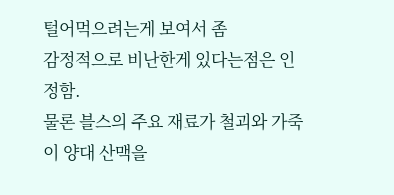털어먹으려는게 보여서 좀
감정적으로 비난한게 있다는점은 인정함.
물론 블스의 주요 재료가 철괴와 가죽이 양대 산맥을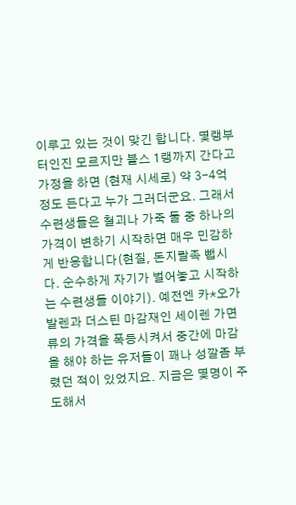이루고 있는 것이 맞긴 합니다. 몇랭부터인진 모르지만 블스 1랭까지 간다고 가정을 하면 (현재 시세로) 약 3-4억정도 든다고 누가 그러더군요. 그래서 수련생들은 철괴나 가죽 둘 중 하나의 가격이 변하기 시작하면 매우 민감하게 반응합니다(현질, 돈지랄족 뺍시다. 순수하게 자기가 벌어놓고 시작하는 수련생들 이야기). 예전엔 카*오가 발렌과 더스틴 마감재인 세이렌 가면류의 가격을 폭등시켜서 중간에 마감을 해야 하는 유저들이 꽤나 성깔좀 부렸던 적이 있었지요. 지금은 몇명이 주도해서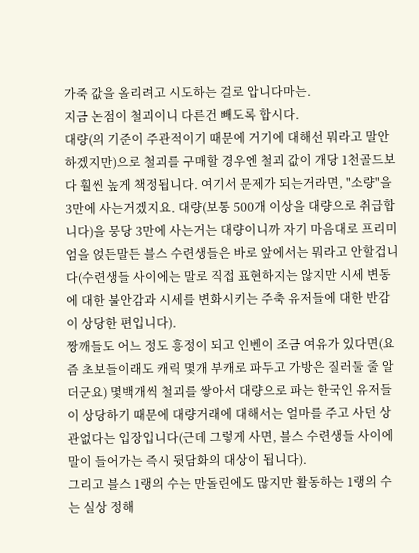가죽 값을 올리려고 시도하는 걸로 압니다마는.
지금 논점이 철괴이니 다른건 빼도록 합시다.
대량(의 기준이 주관적이기 때문에 거기에 대해선 뭐라고 말안하겠지만)으로 철괴를 구매할 경우엔 철괴 값이 개당 1천골드보다 훨씬 높게 책정됩니다. 여기서 문제가 되는거라면, "소량"을 3만에 사는거겠지요. 대량(보통 500개 이상을 대량으로 취급합니다)을 뭉당 3만에 사는거는 대량이니까 자기 마음대로 프리미엄을 얹든말든 블스 수련생들은 바로 앞에서는 뭐라고 안할겁니다(수련생들 사이에는 말로 직접 표현하지는 않지만 시세 변동에 대한 불안감과 시세를 변화시키는 주축 유저들에 대한 반감이 상당한 편입니다).
짱깨들도 어느 정도 흥정이 되고 인벤이 조금 여유가 있다면(요즘 초보들이래도 캐릭 몇개 부캐로 파두고 가방은 질러둘 줄 알더군요) 몇백개씩 철괴를 쌓아서 대량으로 파는 한국인 유저들이 상당하기 때문에 대량거래에 대해서는 얼마를 주고 사던 상관없다는 입장입니다(근데 그렇게 사면, 블스 수련생들 사이에 말이 들어가는 즉시 뒷담화의 대상이 됩니다).
그리고 블스 1랭의 수는 만돌린에도 많지만 활동하는 1랭의 수는 실상 정해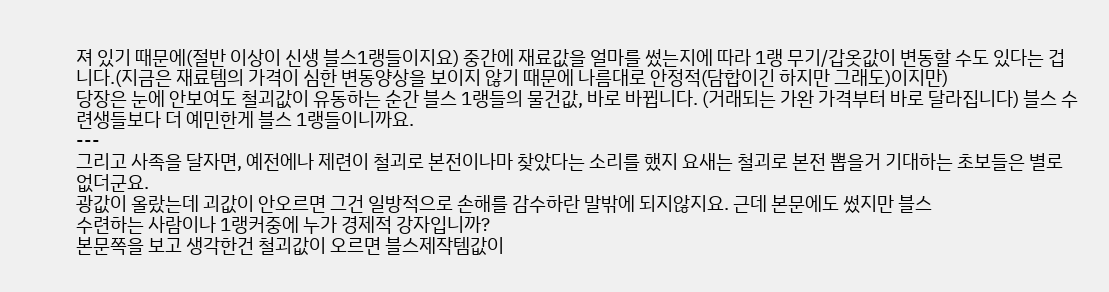져 있기 때문에(절반 이상이 신생 블스1랭들이지요) 중간에 재료값을 얼마를 썼는지에 따라 1랭 무기/갑옷값이 변동할 수도 있다는 겁니다.(지금은 재료템의 가격이 심한 변동양상을 보이지 않기 때문에 나름대로 안정적(담합이긴 하지만 그래도)이지만)
당장은 눈에 안보여도 철괴값이 유동하는 순간 블스 1랭들의 물건값, 바로 바뀝니다. (거래되는 가완 가격부터 바로 달라집니다) 블스 수련생들보다 더 예민한게 블스 1랭들이니까요.
---
그리고 사족을 달자면, 예전에나 제련이 철괴로 본전이나마 찾았다는 소리를 했지 요새는 철괴로 본전 뽑을거 기대하는 초보들은 별로 없더군요.
광값이 올랐는데 괴값이 안오르면 그건 일방적으로 손해를 감수하란 말밖에 되지않지요. 근데 본문에도 썼지만 블스
수련하는 사람이나 1랭커중에 누가 경제적 강자입니까?
본문쪽을 보고 생각한건 철괴값이 오르면 블스제작템값이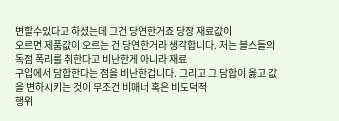변할수있다고 하셨는데 그건 당연한거죠 당장 재료값이
오르면 제품값이 오르는 건 당연한거라 생각합니다. 저는 블스들의 독점 폭리를 취한다고 비난한게 아니라 재료
구입에서 담합한다는 점을 비난한겁니다. 그리고 그 담합이 옳고 값을 변하시키는 것이 무조건 비매너 혹은 비도덕적
행위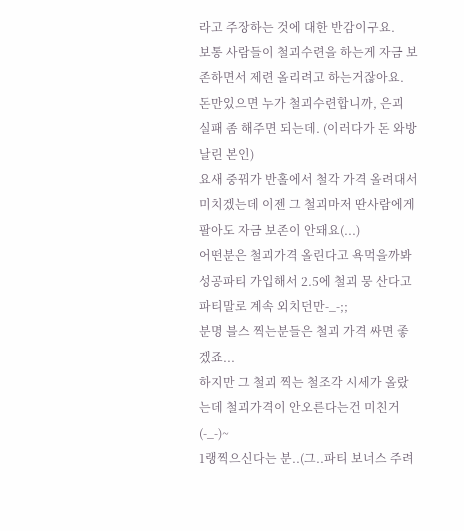라고 주장하는 것에 대한 반감이구요.
보통 사람들이 철괴수련을 하는게 자금 보존하면서 제련 올리려고 하는거잖아요. 돈만있으면 누가 철괴수련합니까, 은괴 실패 좀 해주면 되는데. (이러다가 돈 와방날린 본인)
요새 중꿔가 반홀에서 철각 가격 올려대서 미치겠는데 이젠 그 철괴마저 딴사람에게 팔아도 자금 보존이 안돼요(...)
어떤분은 철괴가격 올린다고 욕먹을까봐 성공파티 가입해서 2.5에 철괴 뭉 산다고 파티말로 계속 외치던만-_-;;
분명 블스 찍는분들은 철괴 가격 싸면 좋겠죠...
하지만 그 철괴 찍는 철조각 시세가 올랐는데 철괴가격이 안오른다는건 미친거(-_-)~
1랭찍으신다는 분..(그..파티 보너스 주려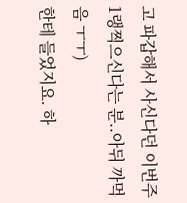고 파갑해서 사신다던 이번주 1랭찍으신다는 분..아뒤 까먹음 ㅜㅜ)
한테 들었지요. 하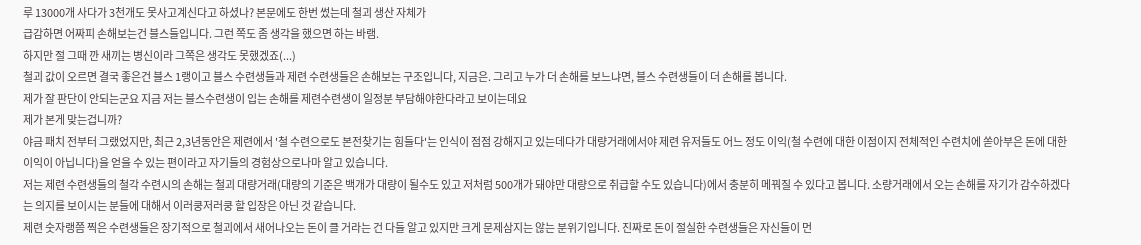루 13000개 사다가 3천개도 못사고계신다고 하셨나? 본문에도 한번 썼는데 철괴 생산 자체가
급감하면 어짜피 손해보는건 블스들입니다. 그런 쪽도 좀 생각을 했으면 하는 바램.
하지만 절 그때 깐 새끼는 병신이라 그쪽은 생각도 못했겠죠(...)
철괴 값이 오르면 결국 좋은건 블스 1랭이고 블스 수련생들과 제련 수련생들은 손해보는 구조입니다, 지금은. 그리고 누가 더 손해를 보느냐면, 블스 수련생들이 더 손해를 봅니다.
제가 잘 판단이 안되는군요 지금 저는 블스수련생이 입는 손해를 제련수련생이 일정분 부담해야한다라고 보이는데요
제가 본게 맞는겁니까?
야금 패치 전부터 그랬었지만, 최근 2,3년동안은 제련에서 '철 수련으로도 본전찾기는 힘들다'는 인식이 점점 강해지고 있는데다가 대량거래에서야 제련 유저들도 어느 정도 이익(철 수련에 대한 이점이지 전체적인 수련치에 쏟아부은 돈에 대한 이익이 아닙니다)을 얻을 수 있는 편이라고 자기들의 경험상으로나마 알고 있습니다.
저는 제련 수련생들의 철각 수련시의 손해는 철괴 대량거래(대량의 기준은 백개가 대량이 될수도 있고 저처럼 500개가 돼야만 대량으로 취급할 수도 있습니다)에서 충분히 메꿔질 수 있다고 봅니다. 소량거래에서 오는 손해를 자기가 감수하겠다는 의지를 보이시는 분들에 대해서 이러쿵저러쿵 할 입장은 아닌 것 같습니다.
제련 숫자랭쯤 찍은 수련생들은 장기적으로 철괴에서 새어나오는 돈이 클 거라는 건 다들 알고 있지만 크게 문제삼지는 않는 분위기입니다. 진짜로 돈이 절실한 수련생들은 자신들이 먼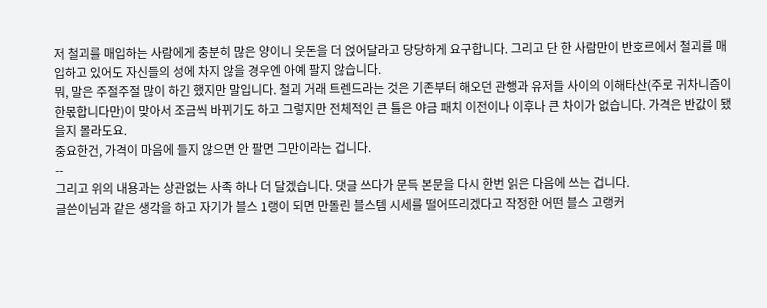저 철괴를 매입하는 사람에게 충분히 많은 양이니 웃돈을 더 얹어달라고 당당하게 요구합니다. 그리고 단 한 사람만이 반호르에서 철괴를 매입하고 있어도 자신들의 성에 차지 않을 경우엔 아예 팔지 않습니다.
뭐, 말은 주절주절 많이 하긴 했지만 말입니다. 철괴 거래 트렌드라는 것은 기존부터 해오던 관행과 유저들 사이의 이해타산(주로 귀차니즘이 한몫합니다만)이 맞아서 조금씩 바뀌기도 하고 그렇지만 전체적인 큰 틀은 야금 패치 이전이나 이후나 큰 차이가 없습니다. 가격은 반값이 됐을지 몰라도요.
중요한건, 가격이 마음에 들지 않으면 안 팔면 그만이라는 겁니다.
--
그리고 위의 내용과는 상관없는 사족 하나 더 달겠습니다. 댓글 쓰다가 문득 본문을 다시 한번 읽은 다음에 쓰는 겁니다.
글쓴이님과 같은 생각을 하고 자기가 블스 1랭이 되면 만돌린 블스템 시세를 떨어뜨리겠다고 작정한 어떤 블스 고랭커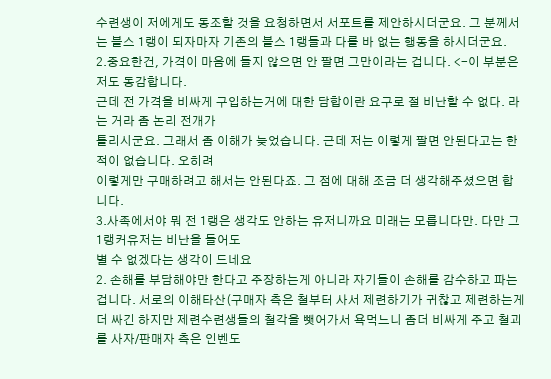수련생이 저에게도 동조할 것을 요청하면서 서포트를 제안하시더군요. 그 분께서는 블스 1랭이 되자마자 기존의 블스 1랭들과 다를 바 없는 행동을 하시더군요.
2.중요한건, 가격이 마음에 들지 않으면 안 팔면 그만이라는 겁니다. <-이 부분은 저도 동감합니다.
근데 전 가격을 비싸게 구입하는거에 대한 담합이란 요구로 절 비난할 수 없다. 라는 거라 좀 논리 전개가
틀리시군요. 그래서 좀 이해가 늦었습니다. 근데 저는 이렇게 팔면 안된다고는 한 적이 없습니다. 오히려
이렇게만 구매하려고 해서는 안된다죠. 그 점에 대해 조금 더 생각해주셨으면 합니다.
3.사족에서야 뭐 전 1랭은 생각도 안하는 유저니까요 미래는 모릅니다만. 다만 그 1랭커유저는 비난을 들어도
별 수 없겠다는 생각이 드네요
2. 손해를 부담해야만 한다고 주장하는게 아니라 자기들이 손해를 감수하고 파는겁니다. 서로의 이해타산(구매자 측은 철부터 사서 제련하기가 귀찮고 제련하는게 더 싸긴 하지만 제련수련생들의 철각을 뺏어가서 욕먹느니 좀더 비싸게 주고 철괴를 사자/판매자 측은 인벤도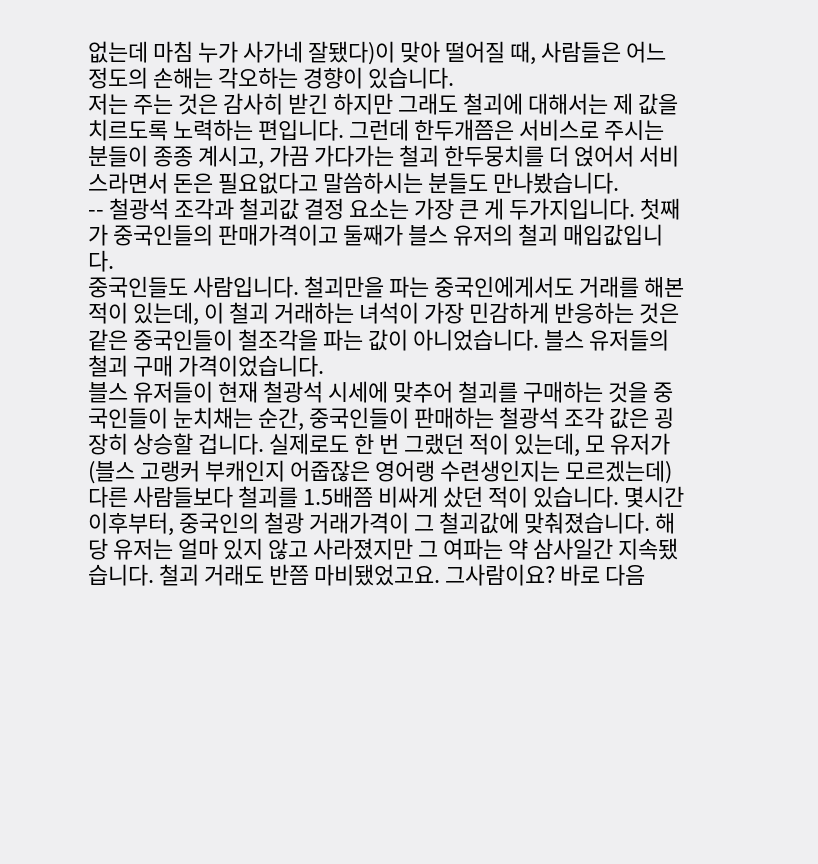없는데 마침 누가 사가네 잘됐다)이 맞아 떨어질 때, 사람들은 어느 정도의 손해는 각오하는 경향이 있습니다.
저는 주는 것은 감사히 받긴 하지만 그래도 철괴에 대해서는 제 값을 치르도록 노력하는 편입니다. 그런데 한두개쯤은 서비스로 주시는 분들이 종종 계시고, 가끔 가다가는 철괴 한두뭉치를 더 얹어서 서비스라면서 돈은 필요없다고 말씀하시는 분들도 만나봤습니다.
-- 철광석 조각과 철괴값 결정 요소는 가장 큰 게 두가지입니다. 첫째가 중국인들의 판매가격이고 둘째가 블스 유저의 철괴 매입값입니다.
중국인들도 사람입니다. 철괴만을 파는 중국인에게서도 거래를 해본 적이 있는데, 이 철괴 거래하는 녀석이 가장 민감하게 반응하는 것은 같은 중국인들이 철조각을 파는 값이 아니었습니다. 블스 유저들의 철괴 구매 가격이었습니다.
블스 유저들이 현재 철광석 시세에 맞추어 철괴를 구매하는 것을 중국인들이 눈치채는 순간, 중국인들이 판매하는 철광석 조각 값은 굉장히 상승할 겁니다. 실제로도 한 번 그랬던 적이 있는데, 모 유저가(블스 고랭커 부캐인지 어줍잖은 영어랭 수련생인지는 모르겠는데) 다른 사람들보다 철괴를 1.5배쯤 비싸게 샀던 적이 있습니다. 몇시간 이후부터, 중국인의 철광 거래가격이 그 철괴값에 맞춰졌습니다. 해당 유저는 얼마 있지 않고 사라졌지만 그 여파는 약 삼사일간 지속됐습니다. 철괴 거래도 반쯤 마비됐었고요. 그사람이요? 바로 다음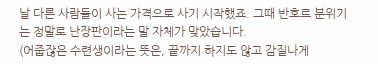날 다른 사람들이 사는 가격으로 사기 시작했죠. 그때 반호르 분위기는 정말로 난장판이라는 말 자체가 맞았습니다.
(어줍잖은 수련생이라는 뜻은, 끝까지 하지도 않고 감질나게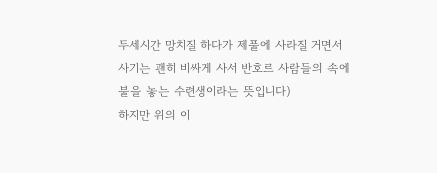두세시간 망치질 하다가 제풀에 사라질 거면서 사기는 괜히 비싸게 사서 반호르 사람들의 속에 불을 놓는 수련생이라는 뜻입니다)
하지만 위의 이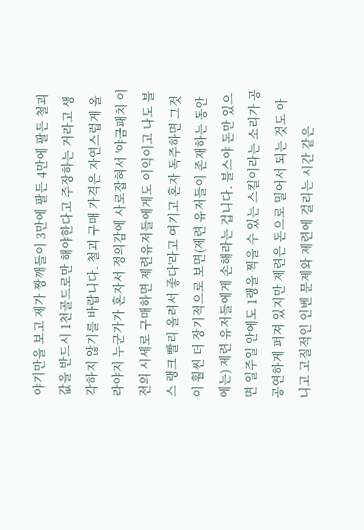야기만을 보고 제가 짱깨들이 3만에 팔든 4만에 팔든 철괴 값을 반드시 1천골드로만 해야한다고 주장하는 거라고 생각하지 않기를 바랍니다. 철괴 구매 가격은 자연스럽게 올라야지 누군가가 혼자서 정의감에 사로잡혀서 '야금패치 이전의 시세로 구매하면 제련유저들에게도 이익이고 나도 블스 랭크 빨리 올려서 좋다'라고 여기고 혼자 독주하면 그것이 훨씬 더 장기적으로 보면(제련 유저들이 존재하는 동안에는) 제련 유저들에게 손해라는 겁니다. 블스야 돈만 있으면 일주일 안에도 1랭을 찍을 수 있는 스킬이라는 소리가 공공연하게 퍼져 있지만 제련은 돈으로 밀어서 되는 것도 아니고 고질적인 인벤 문제와 제련에 걸리는 시간 같은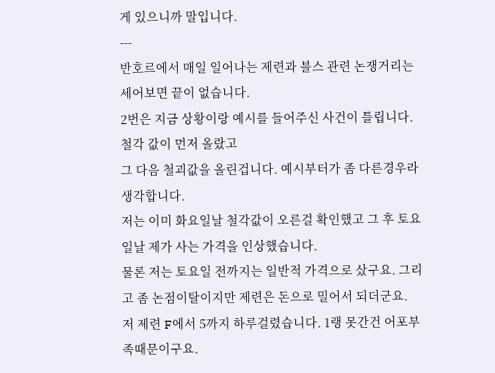게 있으니까 말입니다.
---
반호르에서 매일 일어나는 제련과 블스 관련 논쟁거리는 세어보면 끝이 없습니다.
2번은 지금 상황이랑 예시를 들어주신 사건이 틀립니다. 철각 값이 먼저 올랐고
그 다음 철괴값을 올린겁니다. 예시부터가 좀 다른경우라 생각합니다.
저는 이미 화요일날 철각값이 오른걸 확인했고 그 후 토요일날 제가 사는 가격을 인상했습니다.
물론 저는 토요일 전까지는 일반적 가격으로 샀구요. 그리고 좀 논점이탈이지만 제련은 돈으로 밀어서 되더군요.
저 제련 F에서 5까지 하루걸렸습니다. 1랭 못간건 어포부족때문이구요.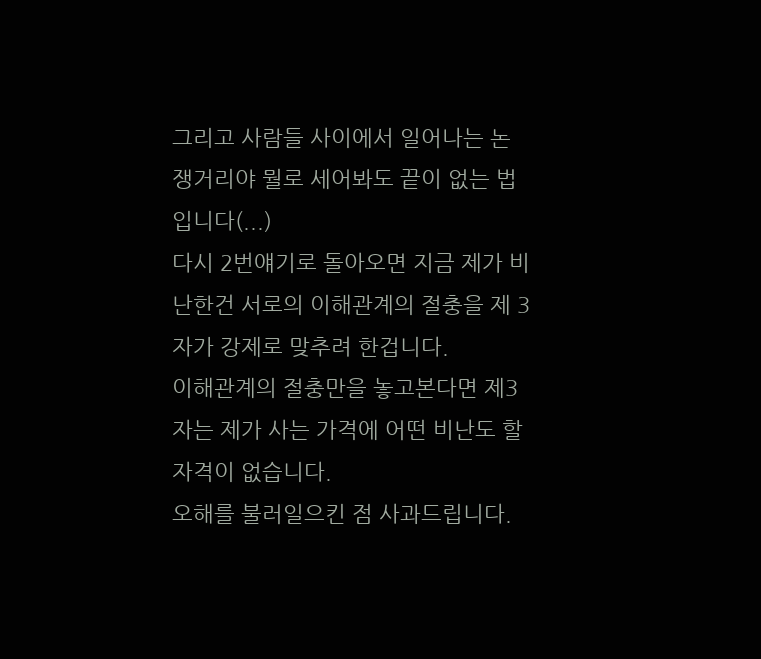그리고 사람들 사이에서 일어나는 논쟁거리야 뭘로 세어봐도 끝이 없는 법 입니다(...)
다시 2번얘기로 돌아오면 지금 제가 비난한건 서로의 이해관계의 절충을 제 3자가 강제로 맞추려 한겁니다.
이해관계의 절충만을 놓고본다면 제3자는 제가 사는 가격에 어떤 비난도 할 자격이 없습니다.
오해를 불러일으킨 점 사과드립니다.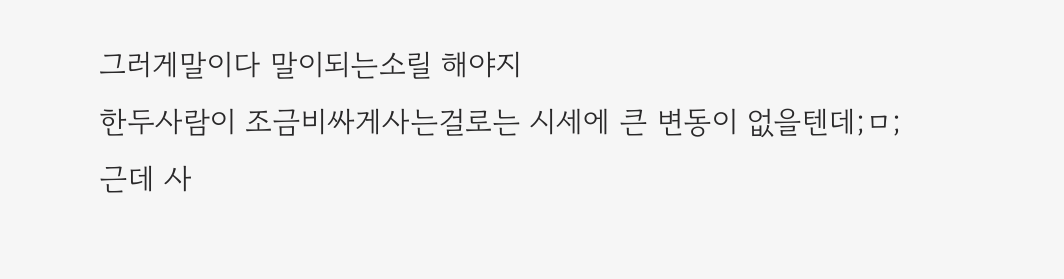그러게말이다 말이되는소릴 해야지
한두사람이 조금비싸게사는걸로는 시세에 큰 변동이 없을텐데;ㅁ;
근데 사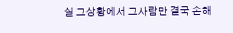실 그상황에서 그사람만 결국 손해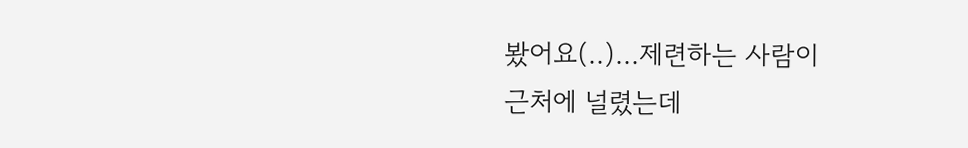봤어요(..)...제련하는 사람이
근처에 널렸는데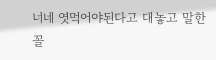너네 엿먹어야된다고 대놓고 말한 꼴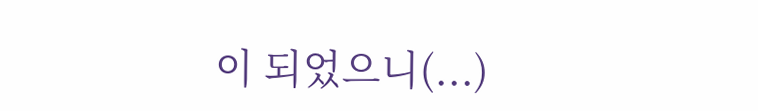이 되었으니(...)